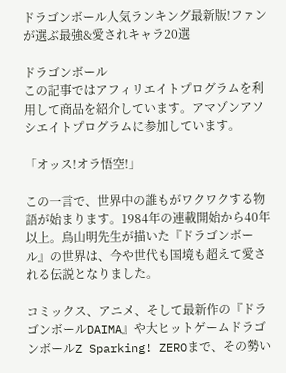ドラゴンボール人気ランキング最新版!ファンが選ぶ最強&愛されキャラ20選

ドラゴンボール
この記事ではアフィリエイトプログラムを利用して商品を紹介しています。アマゾンアソシエイトプログラムに参加しています。

「オッス!オラ悟空!」

この一言で、世界中の誰もがワクワクする物語が始まります。1984年の連載開始から40年以上。鳥山明先生が描いた『ドラゴンボール』の世界は、今や世代も国境も超えて愛される伝説となりました。

コミックス、アニメ、そして最新作の『ドラゴンボールDAIMA』や大ヒットゲームドラゴンボールZ Sparking! ZEROまで、その勢い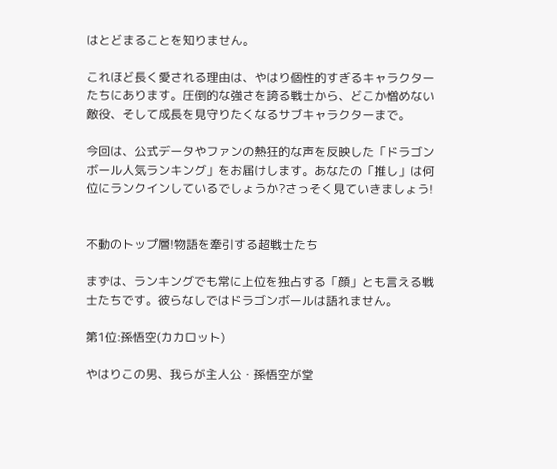はとどまることを知りません。

これほど長く愛される理由は、やはり個性的すぎるキャラクターたちにあります。圧倒的な強さを誇る戦士から、どこか憎めない敵役、そして成長を見守りたくなるサブキャラクターまで。

今回は、公式データやファンの熱狂的な声を反映した「ドラゴンボール人気ランキング」をお届けします。あなたの「推し」は何位にランクインしているでしょうか?さっそく見ていきましょう!


不動のトップ層!物語を牽引する超戦士たち

まずは、ランキングでも常に上位を独占する「顔」とも言える戦士たちです。彼らなしではドラゴンボールは語れません。

第1位:孫悟空(カカロット)

やはりこの男、我らが主人公・孫悟空が堂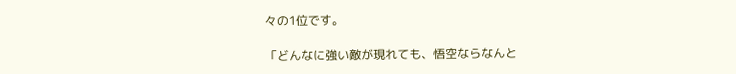々の1位です。

「どんなに強い敵が現れても、悟空ならなんと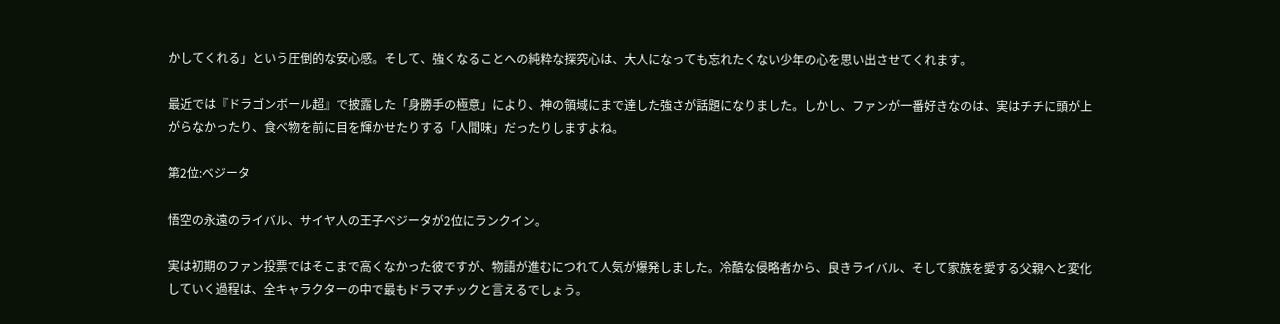かしてくれる」という圧倒的な安心感。そして、強くなることへの純粋な探究心は、大人になっても忘れたくない少年の心を思い出させてくれます。

最近では『ドラゴンボール超』で披露した「身勝手の極意」により、神の領域にまで達した強さが話題になりました。しかし、ファンが一番好きなのは、実はチチに頭が上がらなかったり、食べ物を前に目を輝かせたりする「人間味」だったりしますよね。

第2位:ベジータ

悟空の永遠のライバル、サイヤ人の王子ベジータが2位にランクイン。

実は初期のファン投票ではそこまで高くなかった彼ですが、物語が進むにつれて人気が爆発しました。冷酷な侵略者から、良きライバル、そして家族を愛する父親へと変化していく過程は、全キャラクターの中で最もドラマチックと言えるでしょう。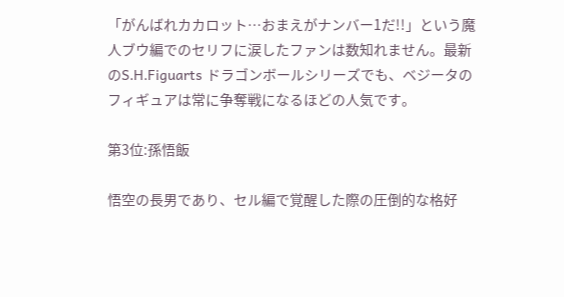「がんばれカカロット…おまえがナンバー1だ!!」という魔人ブウ編でのセリフに涙したファンは数知れません。最新のS.H.Figuarts ドラゴンボールシリーズでも、ベジータのフィギュアは常に争奪戦になるほどの人気です。

第3位:孫悟飯

悟空の長男であり、セル編で覚醒した際の圧倒的な格好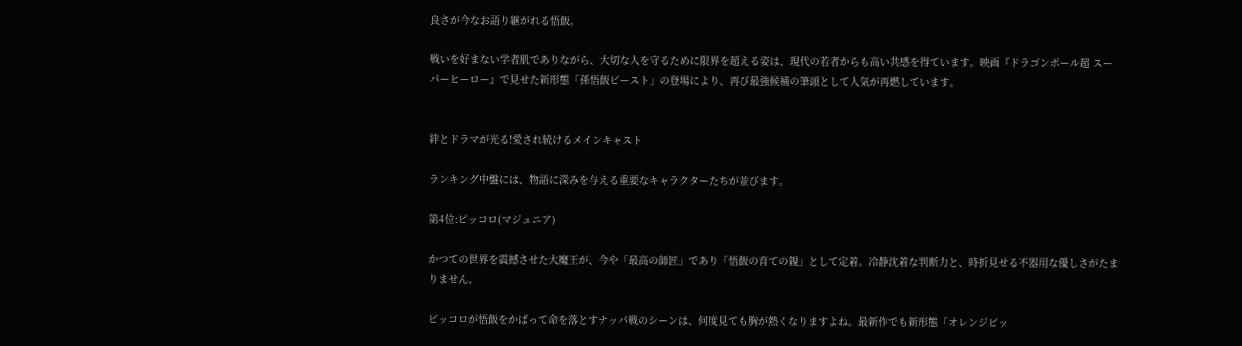良さが今なお語り継がれる悟飯。

戦いを好まない学者肌でありながら、大切な人を守るために限界を超える姿は、現代の若者からも高い共感を得ています。映画『ドラゴンボール超 スーパーヒーロー』で見せた新形態「孫悟飯ビースト」の登場により、再び最強候補の筆頭として人気が再燃しています。


絆とドラマが光る!愛され続けるメインキャスト

ランキング中盤には、物語に深みを与える重要なキャラクターたちが並びます。

第4位:ピッコロ(マジュニア)

かつての世界を震撼させた大魔王が、今や「最高の師匠」であり「悟飯の育ての親」として定着。冷静沈着な判断力と、時折見せる不器用な優しさがたまりません。

ピッコロが悟飯をかばって命を落とすナッパ戦のシーンは、何度見ても胸が熱くなりますよね。最新作でも新形態「オレンジピッ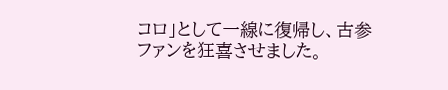コロ」として一線に復帰し、古参ファンを狂喜させました。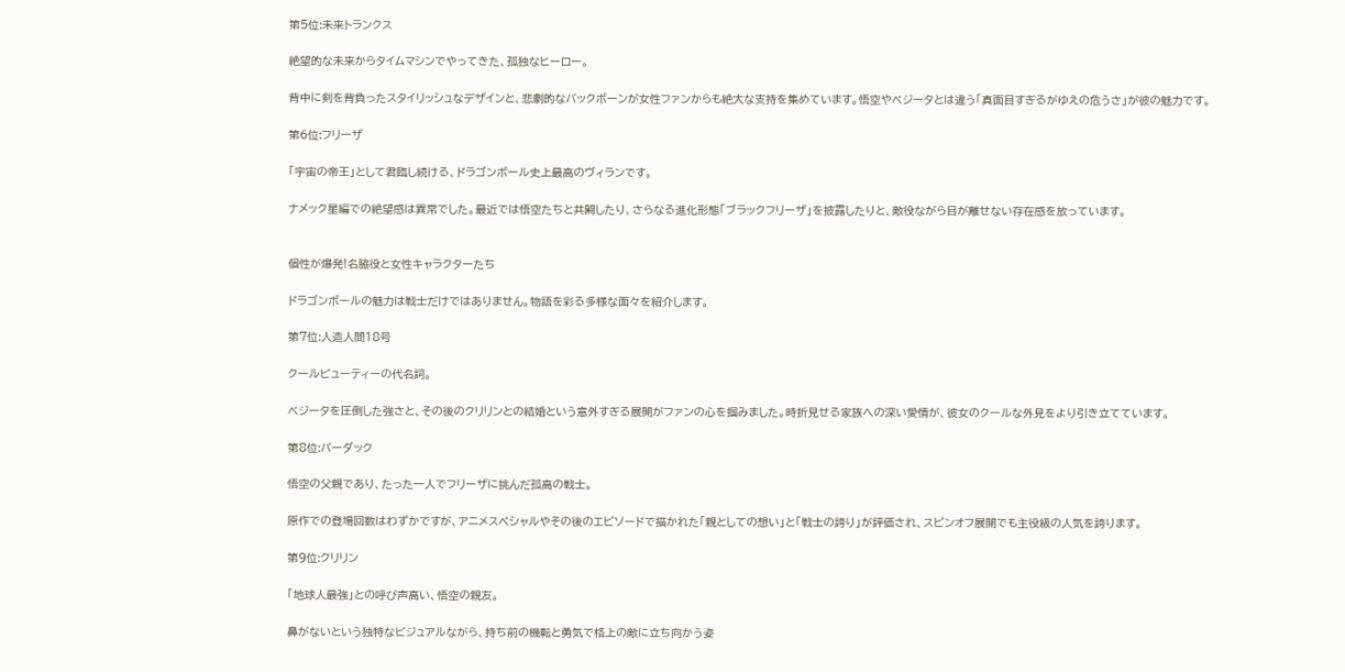第5位:未来トランクス

絶望的な未来からタイムマシンでやってきた、孤独なヒーロー。

背中に剣を背負ったスタイリッシュなデザインと、悲劇的なバックボーンが女性ファンからも絶大な支持を集めています。悟空やベジータとは違う「真面目すぎるがゆえの危うさ」が彼の魅力です。

第6位:フリーザ

「宇宙の帝王」として君臨し続ける、ドラゴンボール史上最高のヴィランです。

ナメック星編での絶望感は異常でした。最近では悟空たちと共闘したり、さらなる進化形態「ブラックフリーザ」を披露したりと、敵役ながら目が離せない存在感を放っています。


個性が爆発!名脇役と女性キャラクターたち

ドラゴンボールの魅力は戦士だけではありません。物語を彩る多様な面々を紹介します。

第7位:人造人間18号

クールビューティーの代名詞。

ベジータを圧倒した強さと、その後のクリリンとの結婚という意外すぎる展開がファンの心を掴みました。時折見せる家族への深い愛情が、彼女のクールな外見をより引き立てています。

第8位:バーダック

悟空の父親であり、たった一人でフリーザに挑んだ孤高の戦士。

原作での登場回数はわずかですが、アニメスペシャルやその後のエピソードで描かれた「親としての想い」と「戦士の誇り」が評価され、スピンオフ展開でも主役級の人気を誇ります。

第9位:クリリン

「地球人最強」との呼び声高い、悟空の親友。

鼻がないという独特なビジュアルながら、持ち前の機転と勇気で格上の敵に立ち向かう姿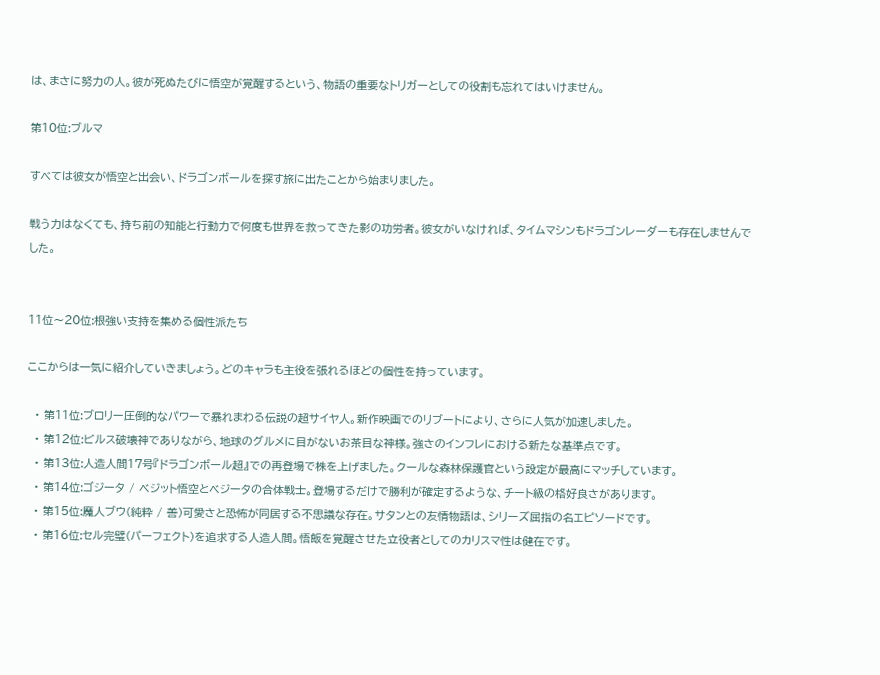は、まさに努力の人。彼が死ぬたびに悟空が覚醒するという、物語の重要なトリガーとしての役割も忘れてはいけません。

第10位:ブルマ

すべては彼女が悟空と出会い、ドラゴンボールを探す旅に出たことから始まりました。

戦う力はなくても、持ち前の知能と行動力で何度も世界を救ってきた影の功労者。彼女がいなければ、タイムマシンもドラゴンレーダーも存在しませんでした。


11位〜20位:根強い支持を集める個性派たち

ここからは一気に紹介していきましょう。どのキャラも主役を張れるほどの個性を持っています。

  • 第11位:ブロリー圧倒的なパワーで暴れまわる伝説の超サイヤ人。新作映画でのリブートにより、さらに人気が加速しました。
  • 第12位:ビルス破壊神でありながら、地球のグルメに目がないお茶目な神様。強さのインフレにおける新たな基準点です。
  • 第13位:人造人間17号『ドラゴンボール超』での再登場で株を上げました。クールな森林保護官という設定が最高にマッチしています。
  • 第14位:ゴジータ / ベジット悟空とベジータの合体戦士。登場するだけで勝利が確定するような、チート級の格好良さがあります。
  • 第15位:魔人ブウ(純粋 / 善)可愛さと恐怖が同居する不思議な存在。サタンとの友情物語は、シリーズ屈指の名エピソードです。
  • 第16位:セル完璧(パーフェクト)を追求する人造人間。悟飯を覚醒させた立役者としてのカリスマ性は健在です。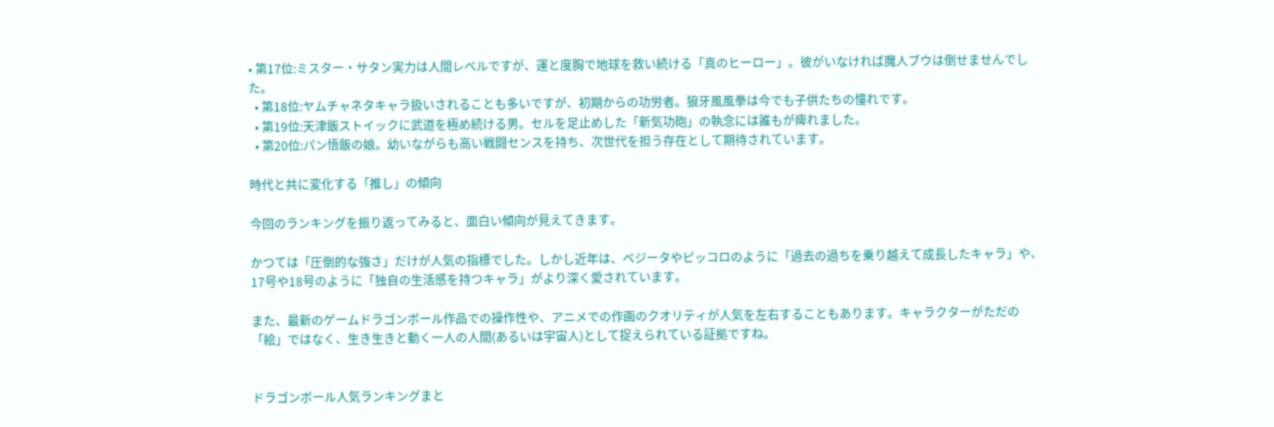• 第17位:ミスター・サタン実力は人間レベルですが、運と度胸で地球を救い続ける「真のヒーロー」。彼がいなければ魔人ブウは倒せませんでした。
  • 第18位:ヤムチャネタキャラ扱いされることも多いですが、初期からの功労者。狼牙風風拳は今でも子供たちの憧れです。
  • 第19位:天津飯ストイックに武道を極め続ける男。セルを足止めした「新気功砲」の執念には誰もが痺れました。
  • 第20位:パン悟飯の娘。幼いながらも高い戦闘センスを持ち、次世代を担う存在として期待されています。

時代と共に変化する「推し」の傾向

今回のランキングを振り返ってみると、面白い傾向が見えてきます。

かつては「圧倒的な強さ」だけが人気の指標でした。しかし近年は、ベジータやピッコロのように「過去の過ちを乗り越えて成長したキャラ」や、17号や18号のように「独自の生活感を持つキャラ」がより深く愛されています。

また、最新のゲームドラゴンボール作品での操作性や、アニメでの作画のクオリティが人気を左右することもあります。キャラクターがただの「絵」ではなく、生き生きと動く一人の人間(あるいは宇宙人)として捉えられている証拠ですね。


ドラゴンボール人気ランキングまと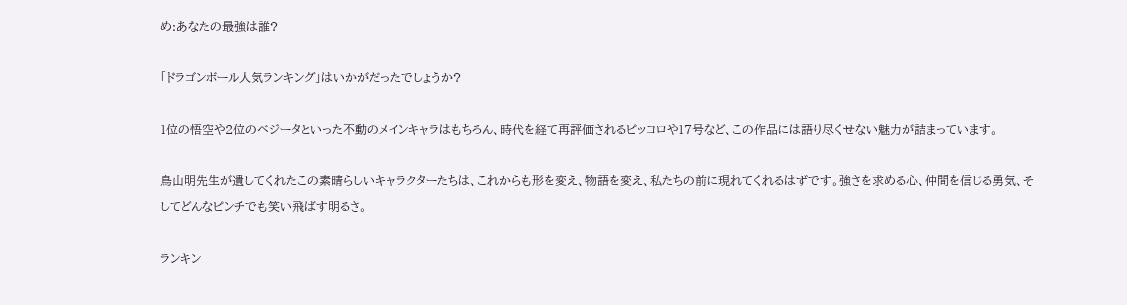め:あなたの最強は誰?

「ドラゴンボール人気ランキング」はいかがだったでしょうか?

1位の悟空や2位のベジータといった不動のメインキャラはもちろん、時代を経て再評価されるピッコロや17号など、この作品には語り尽くせない魅力が詰まっています。

鳥山明先生が遺してくれたこの素晴らしいキャラクターたちは、これからも形を変え、物語を変え、私たちの前に現れてくれるはずです。強さを求める心、仲間を信じる勇気、そしてどんなピンチでも笑い飛ばす明るさ。

ランキン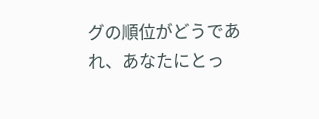グの順位がどうであれ、あなたにとっ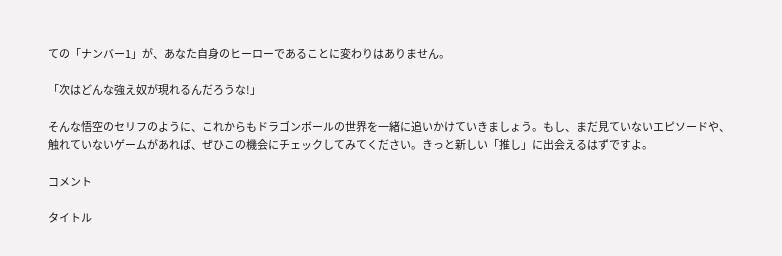ての「ナンバー1」が、あなた自身のヒーローであることに変わりはありません。

「次はどんな強え奴が現れるんだろうな!」

そんな悟空のセリフのように、これからもドラゴンボールの世界を一緒に追いかけていきましょう。もし、まだ見ていないエピソードや、触れていないゲームがあれば、ぜひこの機会にチェックしてみてください。きっと新しい「推し」に出会えるはずですよ。

コメント

タイトル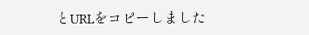とURLをコピーしました